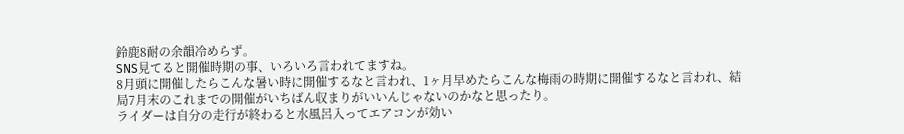鈴鹿8耐の余韻冷めらず。
SNS見てると開催時期の事、いろいろ言われてますね。
8月頭に開催したらこんな暑い時に開催するなと言われ、1ヶ月早めたらこんな梅雨の時期に開催するなと言われ、結局7月末のこれまでの開催がいちばん収まりがいいんじゃないのかなと思ったり。
ライダーは自分の走行が終わると水風呂入ってエアコンが効い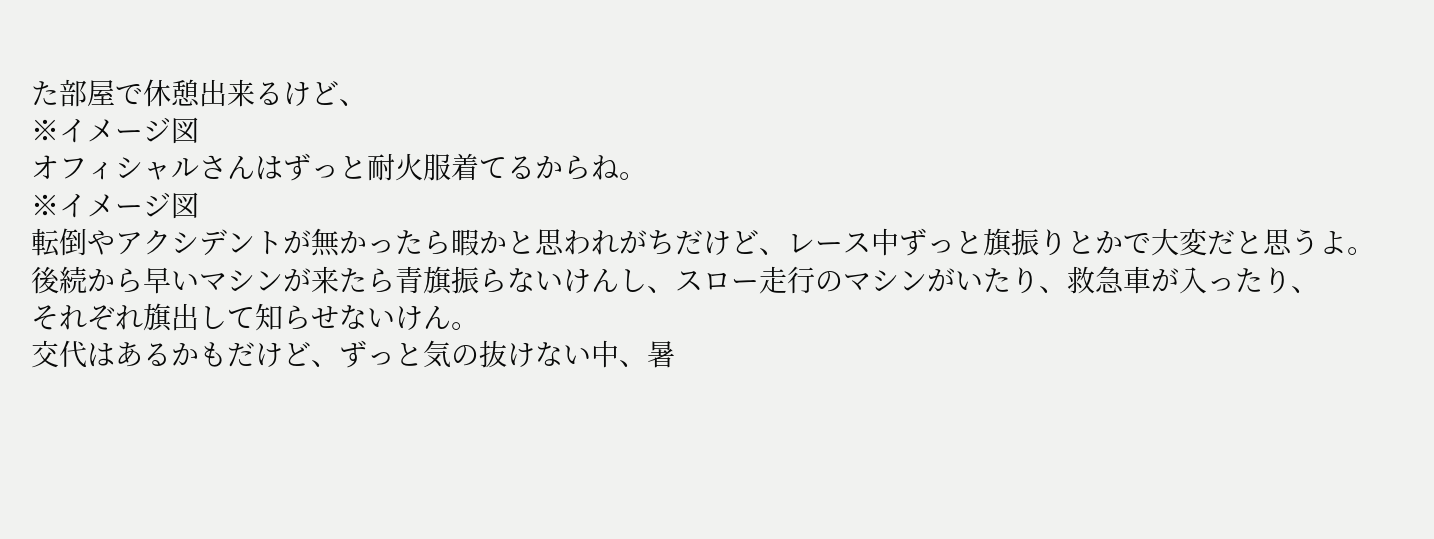た部屋で休憩出来るけど、
※イメージ図
オフィシャルさんはずっと耐火服着てるからね。
※イメージ図
転倒やアクシデントが無かったら暇かと思われがちだけど、レース中ずっと旗振りとかで大変だと思うよ。
後続から早いマシンが来たら青旗振らないけんし、スロー走行のマシンがいたり、救急車が入ったり、
それぞれ旗出して知らせないけん。
交代はあるかもだけど、ずっと気の抜けない中、暑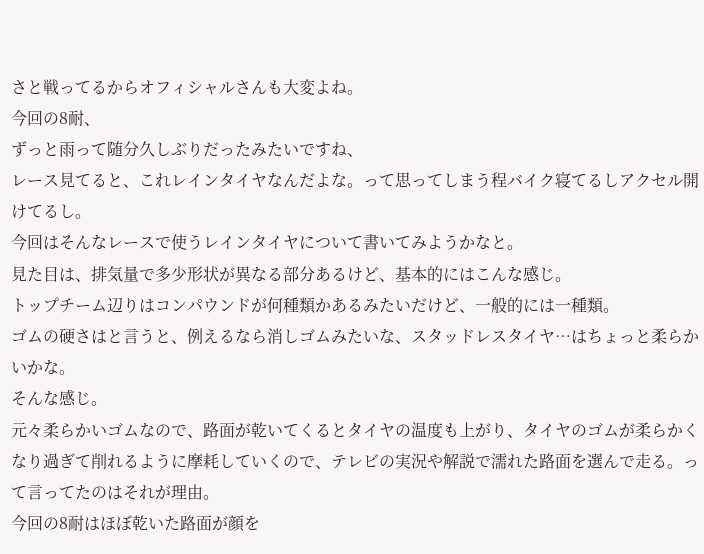さと戦ってるからオフィシャルさんも大変よね。
今回の8耐、
ずっと雨って随分久しぶりだったみたいですね、
レース見てると、これレインタイヤなんだよな。って思ってしまう程バイク寝てるしアクセル開けてるし。
今回はそんなレースで使うレインタイヤについて書いてみようかなと。
見た目は、排気量で多少形状が異なる部分あるけど、基本的にはこんな感じ。
トップチーム辺りはコンパウンドが何種類かあるみたいだけど、一般的には一種類。
ゴムの硬さはと言うと、例えるなら消しゴムみたいな、スタッドレスタイヤ…はちょっと柔らかいかな。
そんな感じ。
元々柔らかいゴムなので、路面が乾いてくるとタイヤの温度も上がり、タイヤのゴムが柔らかくなり過ぎて削れるように摩耗していくので、テレビの実況や解説で濡れた路面を選んで走る。って言ってたのはそれが理由。
今回の8耐はほぼ乾いた路面が顔を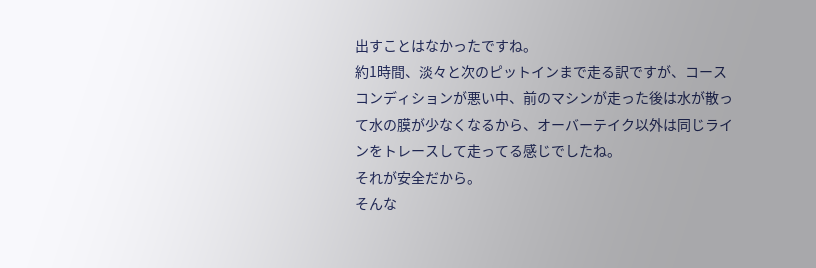出すことはなかったですね。
約1時間、淡々と次のピットインまで走る訳ですが、コースコンディションが悪い中、前のマシンが走った後は水が散って水の膜が少なくなるから、オーバーテイク以外は同じラインをトレースして走ってる感じでしたね。
それが安全だから。
そんな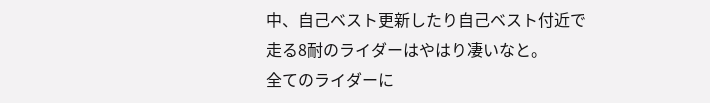中、自己ベスト更新したり自己ベスト付近で走る8耐のライダーはやはり凄いなと。
全てのライダーに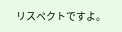リスペクトですよ。